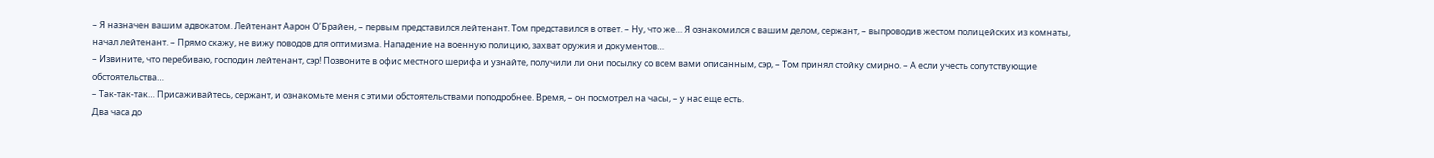– Я назначен вашим адвокатом. Лейтенант Аарон О’Брайен, – первым представился лейтенант. Том представился в ответ. – Ну, что же… Я ознакомился с вашим делом, сержант, – выпроводив жестом полицейских из комнаты, начал лейтенант. – Прямо скажу, не вижу поводов для оптимизма. Нападение на военную полицию, захват оружия и документов…
– Извините, что перебиваю, господин лейтенант, сэр! Позвоните в офис местного шерифа и узнайте, получили ли они посылку со всем вами описанным, сэр, – Том принял стойку смирно. – А если учесть сопутствующие обстоятельства…
– Так-так-так… Присаживайтесь, сержант, и ознакомьте меня с этими обстоятельствами поподробнее. Время, – он посмотрел на часы, – у нас еще есть.
Два часа до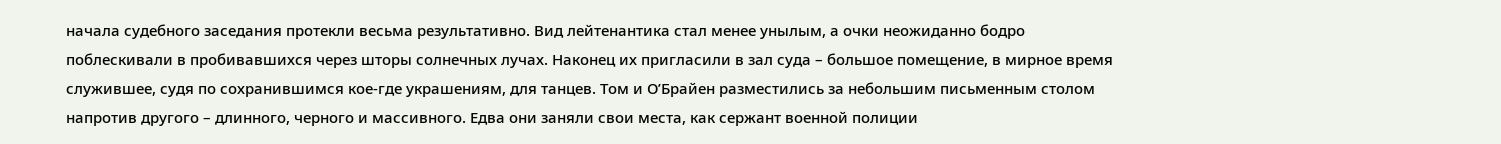начала судебного заседания протекли весьма результативно. Вид лейтенантика стал менее унылым, а очки неожиданно бодро поблескивали в пробивавшихся через шторы солнечных лучах. Наконец их пригласили в зал суда – большое помещение, в мирное время служившее, судя по сохранившимся кое-где украшениям, для танцев. Том и О’Брайен разместились за небольшим письменным столом напротив другого – длинного, черного и массивного. Едва они заняли свои места, как сержант военной полиции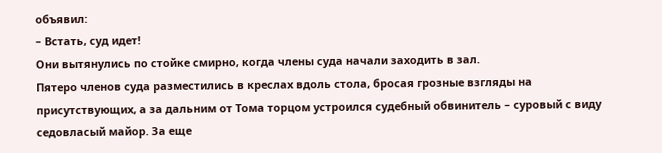объявил:
– Встать, суд идет!
Они вытянулись по стойке смирно, когда члены суда начали заходить в зал.
Пятеро членов суда разместились в креслах вдоль стола, бросая грозные взгляды на присутствующих, а за дальним от Тома торцом устроился судебный обвинитель – суровый с виду седовласый майор. За еще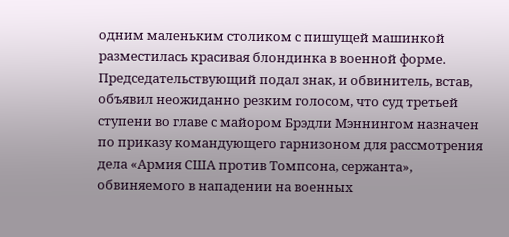одним маленьким столиком с пишущей машинкой разместилась красивая блондинка в военной форме.
Председательствующий подал знак, и обвинитель, встав, объявил неожиданно резким голосом, что суд третьей ступени во главе с майором Брэдли Мэннингом назначен по приказу командующего гарнизоном для рассмотрения дела «Армия США против Томпсона, сержанта», обвиняемого в нападении на военных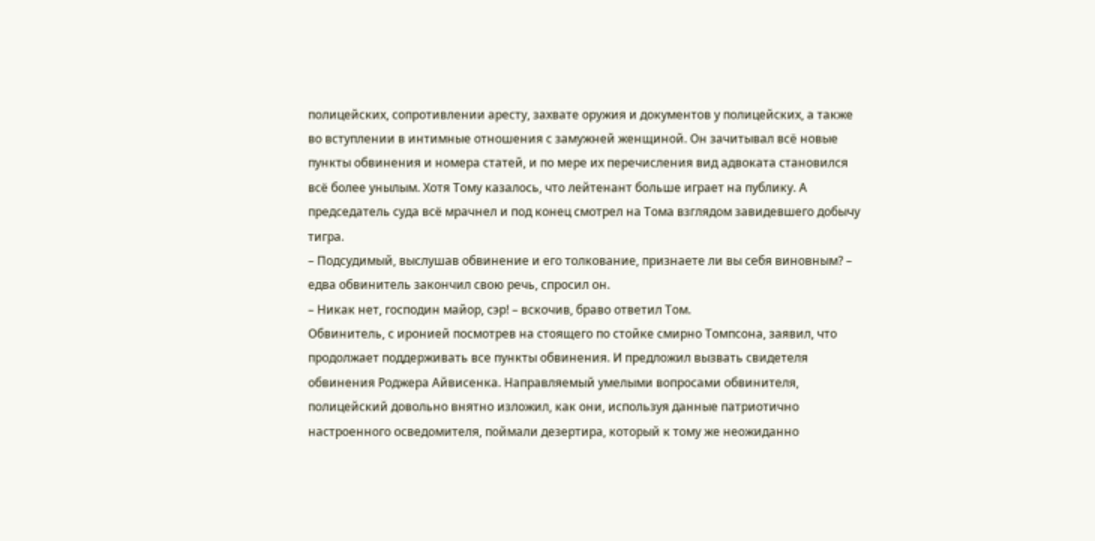полицейских, сопротивлении аресту, захвате оружия и документов у полицейских, а также во вступлении в интимные отношения с замужней женщиной. Он зачитывал всё новые пункты обвинения и номера статей, и по мере их перечисления вид адвоката становился всё более унылым. Хотя Тому казалось, что лейтенант больше играет на публику. А председатель суда всё мрачнел и под конец смотрел на Тома взглядом завидевшего добычу тигра.
– Подсудимый, выслушав обвинение и его толкование, признаете ли вы себя виновным? – едва обвинитель закончил свою речь, спросил он.
– Никак нет, господин майор, сэр! – вскочив, браво ответил Том.
Обвинитель, с иронией посмотрев на стоящего по стойке смирно Томпсона, заявил, что продолжает поддерживать все пункты обвинения. И предложил вызвать свидетеля обвинения Роджера Айвисенка. Направляемый умелыми вопросами обвинителя, полицейский довольно внятно изложил, как они, используя данные патриотично настроенного осведомителя, поймали дезертира, который к тому же неожиданно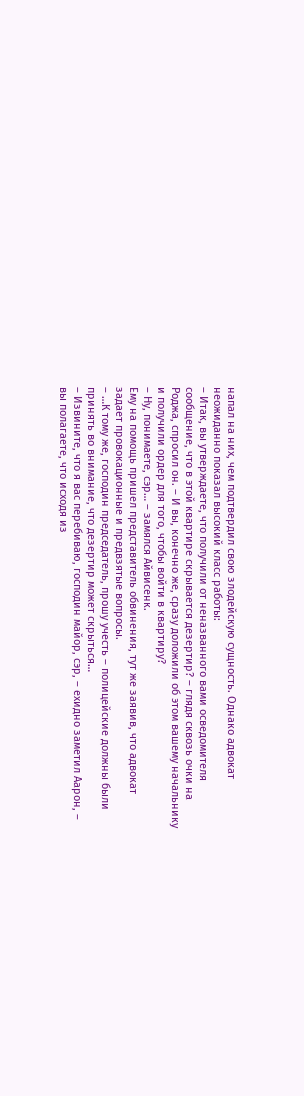напал на них, чем подтвердил свою злодейскую сущность. Однако адвокат неожиданно показал высокий класс работы:
– Итак, вы утверждаете, что получили от неназванного вами осведомителя сообщение, что в этой квартире скрывается дезертир? – глядя сквозь очки на Роджа, спросил он. – И вы, конечно же, сразу доложили об этом вашему начальнику и получили ордер для того, чтобы войти в квартиру?
– Ну, понимаете, сэр… – замялся Айвисенк.
Ему на помощь пришел представитель обвинения, тут же заявив, что адвокат задает провокационные и предвзятые вопросы.
– …К тому же, господин председатель, прошу учесть – полицейские должны были принять во внимание, что дезертир может скрыться…
– Извините, что я вас перебиваю, господин майор, сэр, – ехидно заметил Аарон, – вы полагаете, что исходя из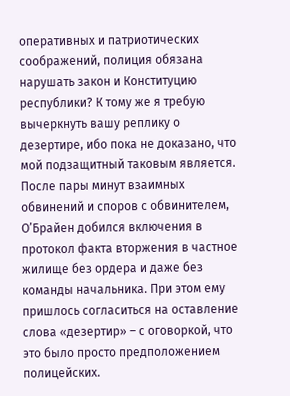оперативных и патриотических соображений, полиция обязана нарушать закон и Конституцию республики? К тому же я требую вычеркнуть вашу реплику о дезертире, ибо пока не доказано, что мой подзащитный таковым является.
После пары минут взаимных обвинений и споров с обвинителем, О’Брайен добился включения в протокол факта вторжения в частное жилище без ордера и даже без команды начальника. При этом ему пришлось согласиться на оставление слова «дезертир» – с оговоркой, что это было просто предположением полицейских.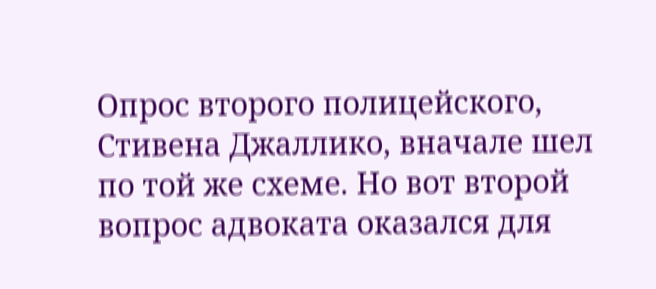Опрос второго полицейского, Стивена Джаллико, вначале шел по той же схеме. Но вот второй вопрос адвоката оказался для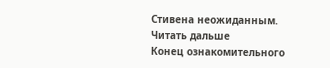Стивена неожиданным.
Читать дальше
Конец ознакомительного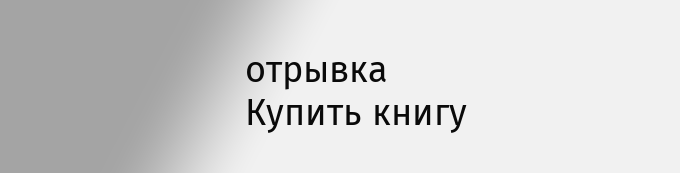отрывка
Купить книгу